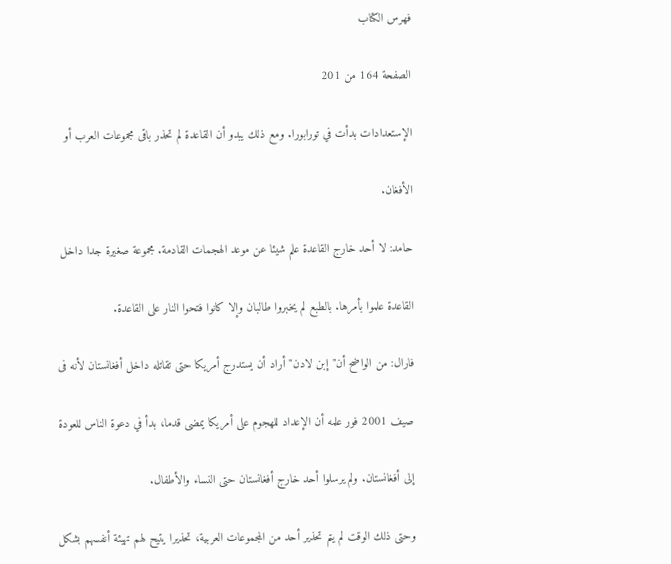فهرس الكتاب

الصفحة 164 من 201

الإستعدادات بدأت في تورابورا. ومع ذلك يبدو أن القاعدة لم تحذر باقى مجموعات العرب أو

الأفغان.

حامد: لا أحد خارج القاعدة علم شيئا عن موعد الهجمات القادمة. مجموعة صغيرة جدا داخل

القاعدة علموا بأمرها. بالطبع لم يخبروا طالبان وإلا كانوا فتحوا النار على القاعدة.

فارال: من الواضح أن"إبن لادن"أراد أن يستدرج أمريكا حتى تقاتله داخل أفغانستان لأنه فى

صيف 2001 فور علمه أن الإعداد للهجوم على أمريكا يمضى قدما، بدأ في دعوة الناس للعودة

إلى أفغانستان. ولم يرسلوا أحد خارج أفغانستان حتى النساء والأطفال.

وحتى ذلك الوقت لم يتم تحذير أحد من المجموعات العربية، تحذيرا يتيح لهم تهيئة أنفسهم بشكل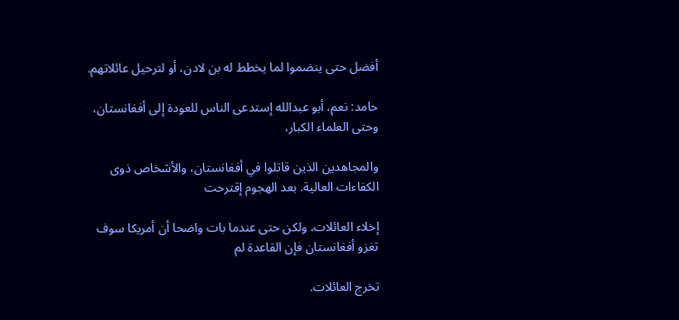أفضل حتى ينضموا لما يخطط له بن لادن، أو لترحيل عائلاتهم.

حامد: نعم، أبو عبدالله إستدعى الناس للعودة إلى أفغانستان، وحتى العلماء الكبار،

والمجاهدين الذين قاتلوا في أفغانستان، والأشخاص ذوى الكفاءات العالية. بعد الهجوم إقترحت

إخلاء العائلات، ولكن حتى عندما بات واضحا أن أمريكا سوف تغزو أفغانستان فإن القاعدة لم

تخرج العائلات.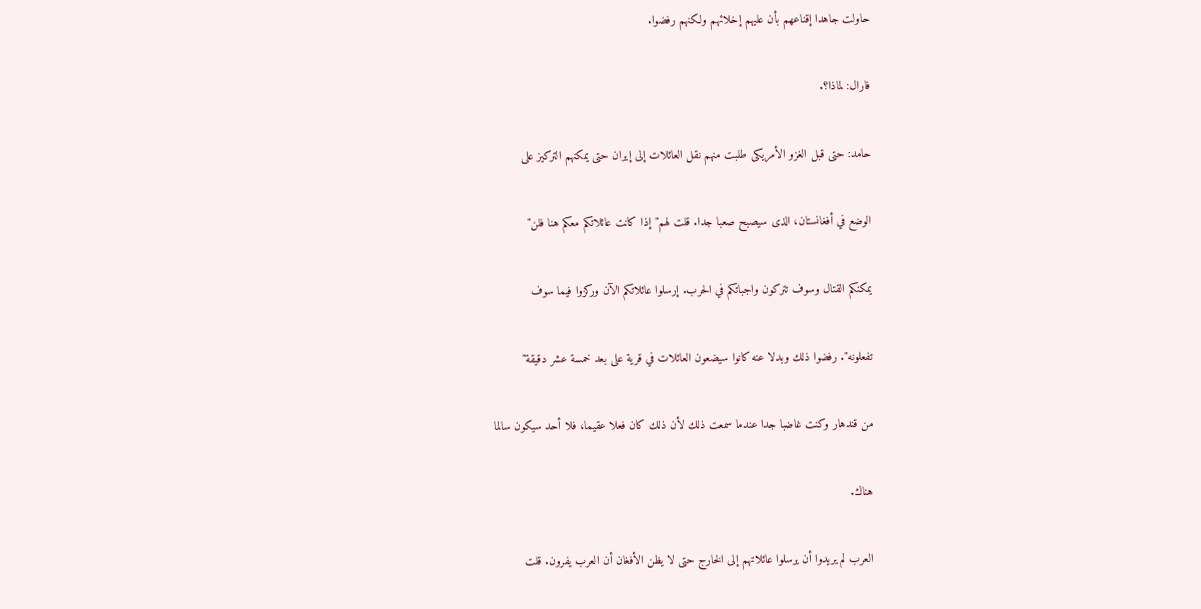حاولت جاهدا إقناعهم بأن عليهم إخلائهم ولكنهم رفضوا.

فارال: لماذا؟.

حامد: حتى قبل الغزو الأمريكى طلبت منهم نقل العائلات إلى إيران حتى يمكنهم التركيز على

الوضع في أفغانستان، الذى سيصبح صعبا جدا. قلت لهم"إذا كانت عائلاتكم معكم هنا فلن"

يمكنكم القتال وسوف تتركون واجباتكم في الحرب. إرسلوا عائلاتكم الآن وركزوا فيما سوف

تفعلونه". رفضوا ذلك وبدلا عنه كانوا سيضعون العائلات في قرية على بعد خمسة عشر دقيقة"

من قندهار وكنت غاضبا جدا عندما سمعت ذلك لأن ذلك كان فعلا عقيما، فلا أحد سيكون سالما

هناك.

العرب لم يريدوا أن يرسلوا عائلاتهم إلى الخارج حتى لا يظن الأفغان أن العرب يفرون. قلت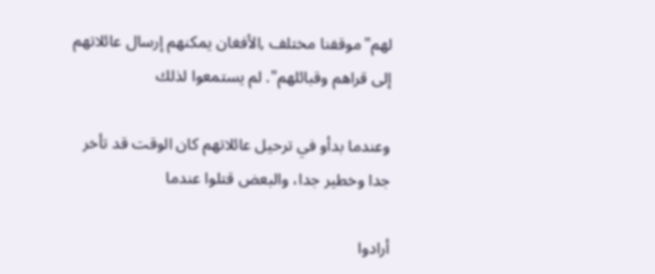لهم"موقفنا مختلف ,الأفغان يمكنهم إرسال عائلاتهم إلى قراهم وقبائلهم". لم يستمعوا لذلك

وعندما بدأو في ترحيل عائلاتهم كان الوقت قد تأخر جدا وخطير جدا، والبعض قتلوا عندما

أرادوا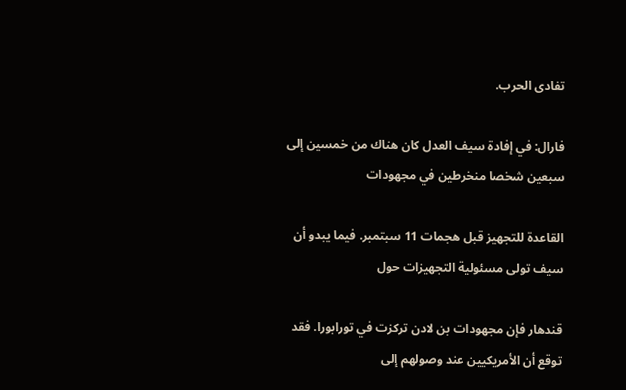تفادى الحرب.

فارال: في إفادة سيف العدل كان هناك من خمسين إلى سبعين شخصا منخرطين في مجهودات

القاعدة للتجهيز قبل هجمات 11 سبتمبر. فيما يبدو أن سيف تولى مسئولية التجهيزات حول

قندهار فإن مجهودات بن لادن تركزت في تورابورا. فقد توقع أن الأمريكيين عند وصولهم إلى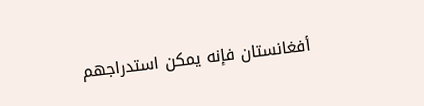أفغانستان فإنه يمكن استدراجهم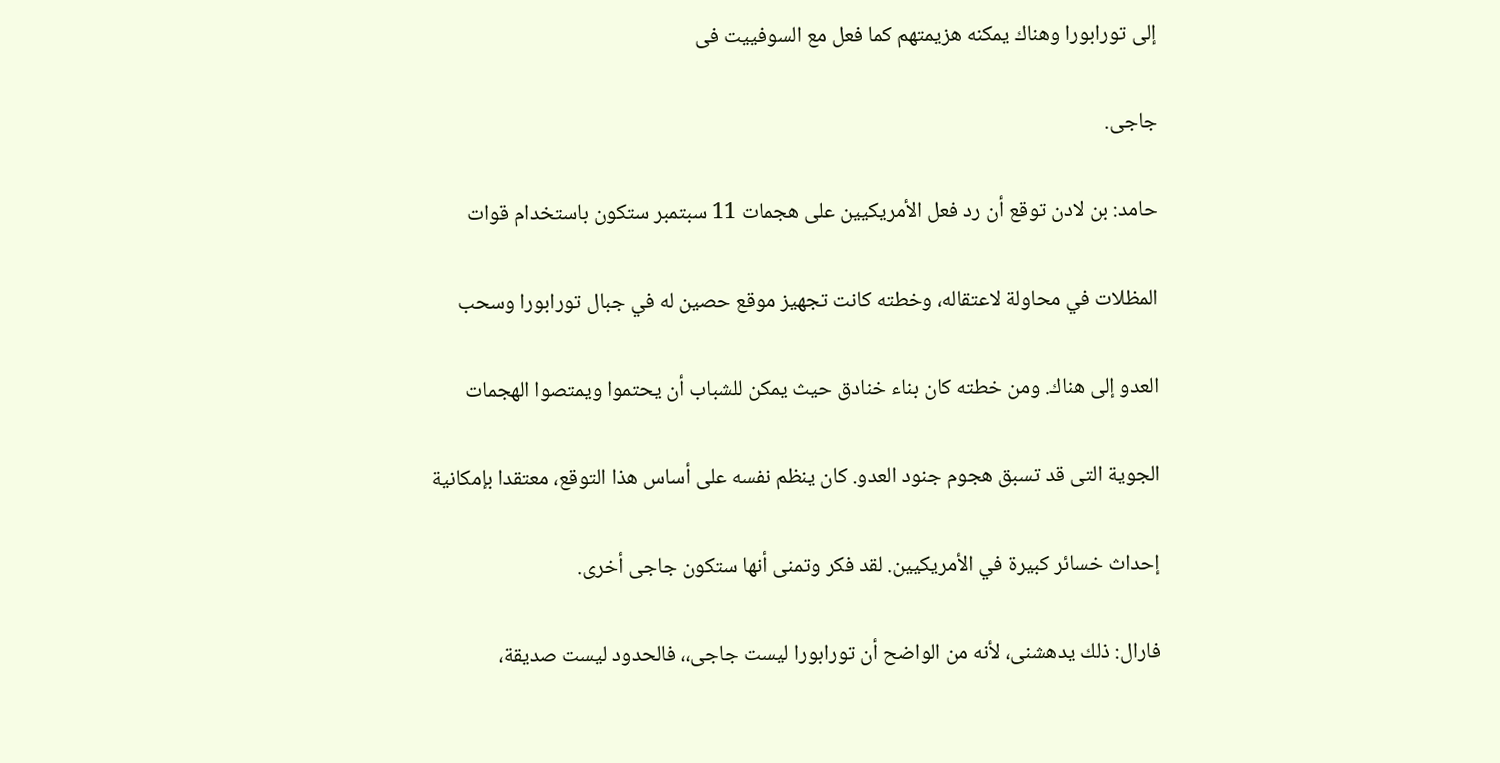إلى تورابورا وهناك يمكنه هزيمتهم كما فعل مع السوفييت فى

جاجى.

حامد: بن لادن توقع أن رد فعل الأمريكيين على هجمات 11 سبتمبر ستكون باستخدام قوات

المظلات في محاولة لاعتقاله، وخطته كانت تجهيز موقع حصين له في جبال تورابورا وسحب

العدو إلى هناك. ومن خطته كان بناء خنادق حيث يمكن للشباب أن يحتموا ويمتصوا الهجمات

الجوية التى قد تسبق هجوم جنود العدو. كان ينظم نفسه على أساس هذا التوقع، معتقدا بإمكانية

إحداث خسائر كبيرة في الأمريكيين. لقد فكر وتمنى أنها ستكون جاجى أخرى.

فارال: ذلك يدهشنى، لأنه من الواضح أن تورابورا ليست جاجى،، فالحدود ليست صديقة،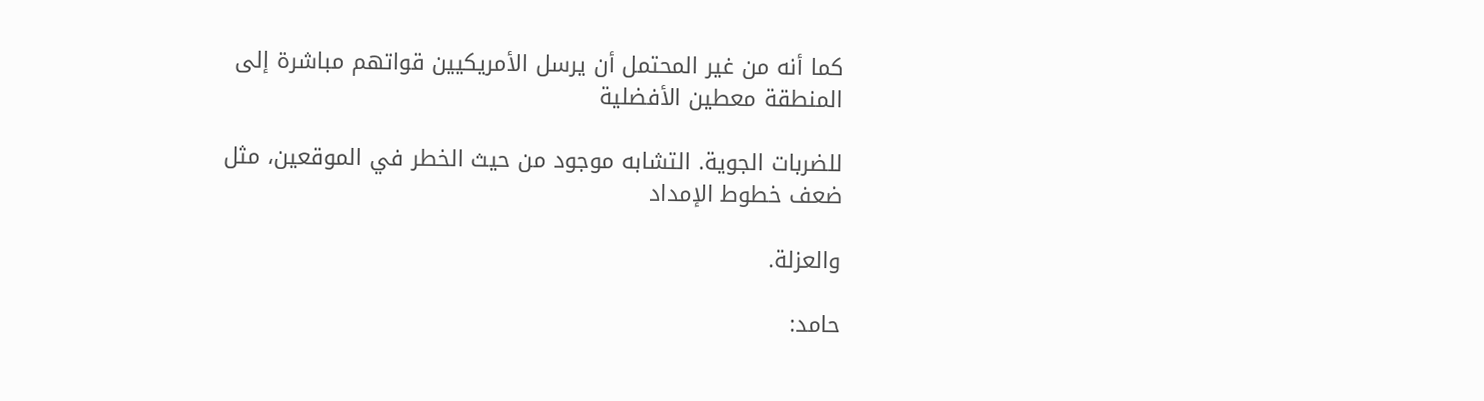كما أنه من غير المحتمل أن يرسل الأمريكيين قواتهم مباشرة إلى المنطقة معطين الأفضلية

للضربات الجوية. التشابه موجود من حيث الخطر في الموقعين، مثل ضعف خطوط الإمداد

والعزلة.

حامد: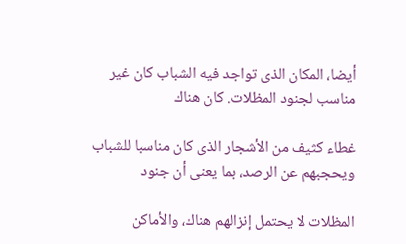أيضا، المكان الذى تواجد فيه الشباب كان غير مناسب لجنود المظلات. كان هناك

غطاء كثيف من الأشجار الذى كان مناسبا للشباب ويحجبهم عن الرصد، بما يعنى أن جنود

المظلات لا يحتمل إنزالهم هناك، والأماكن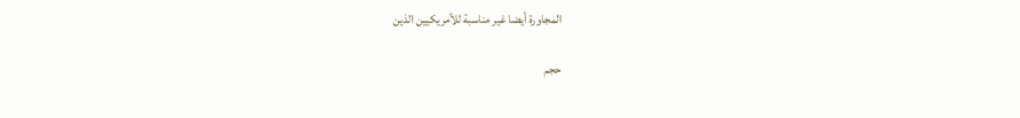المجاورة أيضا غير مناسبة للأمريكيين الذين

حجم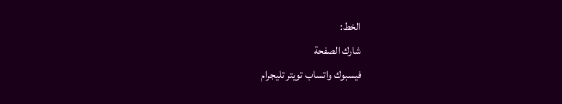الخط:
شارك الصفحة
فيسبوك واتساب تويتر تليجرام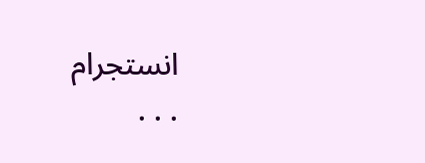انستجرام
. . .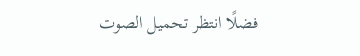فضلًا انتظر تحميل الصوت